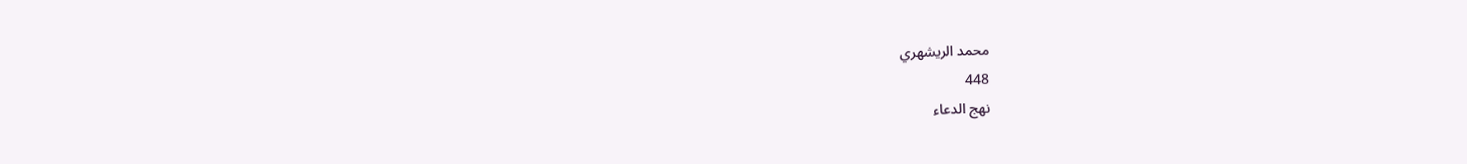محمد الريشهري
448
نهج الدعاء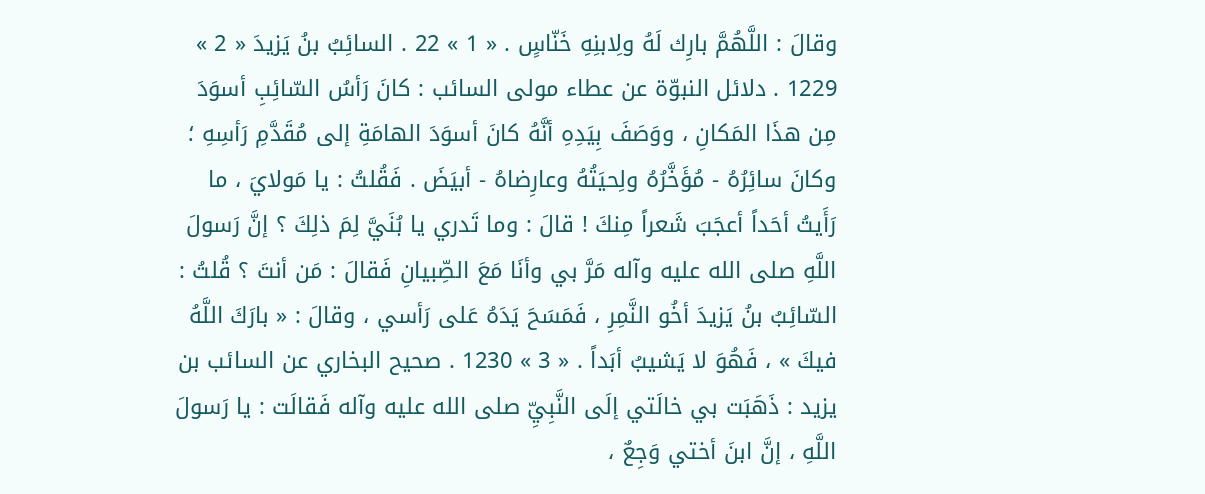وقالَ : اللَّهُمَّ بارِك لَهُ ولِابنِهِ خَنّاسٍ . « 1 » 22 . السائِبُ بنُ يَزيدَ « 2 » 1229 . دلائل النبوّة عن عطاء مولى السائب : كانَ رَأسُ السّائِبِ أسوَدَ مِن هذَا المَكانِ ، ووَصَفَ بِيَدِهِ أنَّهُ كانَ أسوَدَ الهامَةِ إلى مُقَدَّمِ رَأسِهِ ؛ وكانَ سائِرُهُ - مُؤَخَّرُهُ ولِحيَتُهُ وعارِضاهُ - أبيَضَ . فَقُلتُ : يا مَولايَ ، ما رَأَيتُ أحَداً أعجَبَ شَعراً مِنكَ ! قالَ : وما تَدري يا بُنَيَّ لِمَ ذلِكَ ؟ إنَّ رَسولَ اللَّهِ صلى الله عليه وآله مَرَّ بي وأنَا مَعَ الصِّبيانِ فَقالَ : مَن أنتَ ؟ قُلتُ : السّائِبُ بنُ يَزيدَ أخُو النَّمِرِ ، فَمَسَحَ يَدَهُ عَلى رَأسي ، وقالَ : « بارَكَ اللَّهُ فيكَ » ، فَهُوَ لا يَشيبُ أبَداً . « 3 » 1230 . صحيح البخاري عن السائب بن يزيد : ذَهَبَت بي خالَتي إلَى النَّبِيِّ صلى الله عليه وآله فَقالَت : يا رَسولَ اللَّهِ ، إنَّ ابنَ أختي وَجِعٌ ،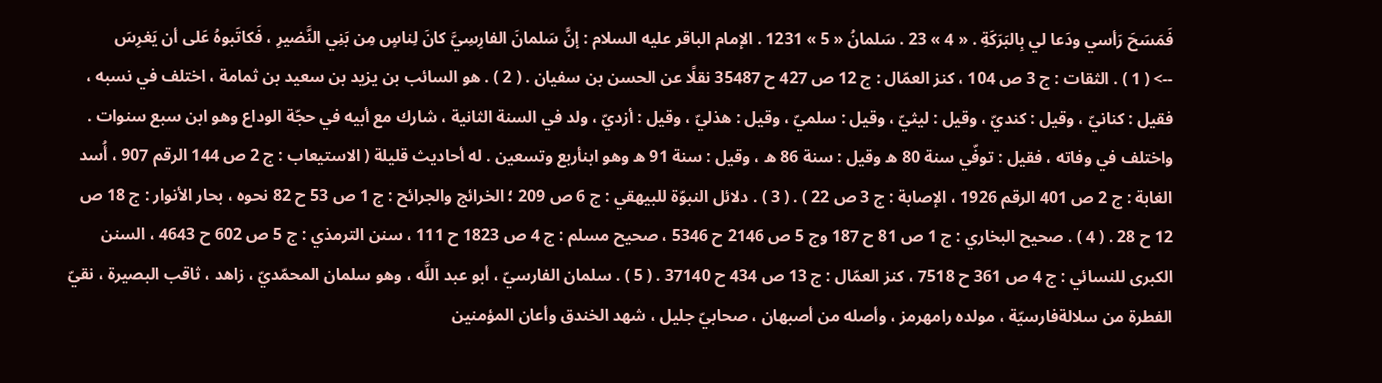فَمَسَحَ رَأسي ودَعا لي بِالبَرَكَةِ . « 4 » 23 . سَلمانُ « 5 » 1231 . الإمام الباقر عليه السلام : إنَّ سَلمانَ الفارِسِيَّ كانَ لِناسٍ مِن بَنِي النَّضيرِ ، فَكاتَبوهُ عَلى أن يَغرِسَ
--> ( 1 ) . الثقات : ج 3 ص 104 ، كنز العمّال : ج 12 ص 427 ح 35487 نقلًا عن الحسن بن سفيان . ( 2 ) . هو السائب بن يزيد بن سعيد بن ثمامة ، اختلف في نسبه ، فقيل : كنانيّ ، وقيل : كنديّ ، وقيل : ليثيّ ، وقيل : سلميّ ، وقيل : هذليّ ، وقيل : أزديّ ، ولد في السنة الثانية ، شارك مع أبيه في حجّة الوداع وهو ابن سبع سنوات . واختلف في وفاته ، فقيل : توفّي سنة 80 ه وقيل : سنة 86 ه ، وقيل : سنة 91 ه وهو ابنأربع وتسعين . له أحاديث قليلة ( الاستيعاب : ج 2 ص 144 الرقم 907 ، أُسد الغابة : ج 2 ص 401 الرقم 1926 ، الإصابة : ج 3 ص 22 ) . ( 3 ) . دلائل النبوّة للبيهقي : ج 6 ص 209 ؛ الخرائج والجرائح : ج 1 ص 53 ح 82 نحوه ، بحار الأنوار : ج 18 ص 12 ح 28 . ( 4 ) . صحيح البخاري : ج 1 ص 81 ح 187 وج 5 ص 2146 ح 5346 ، صحيح مسلم : ج 4 ص 1823 ح 111 ، سنن الترمذي : ج 5 ص 602 ح 4643 ، السنن الكبرى للنسائي : ج 4 ص 361 ح 7518 ، كنز العمّال : ج 13 ص 434 ح 37140 . ( 5 ) . سلمان الفارسيّ ، أبو عبد اللَّه ، وهو سلمان المحمّديّ ، زاهد ، ثاقب البصيرة ، نقيّ الفطرة من سلالةفارسيّة ، مولده رامهرمز ، وأصله من أصبهان ، صحابيّ جليل ، شهد الخندق وأعان المؤمنين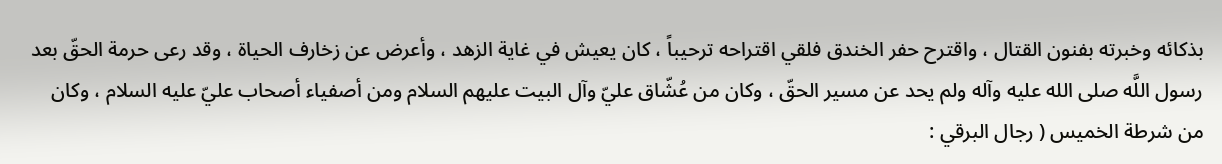بذكائه وخبرته بفنون القتال ، واقترح حفر الخندق فلقي اقتراحه ترحيباً ، كان يعيش في غاية الزهد ، وأعرض عن زخارف الحياة ، وقد رعى حرمة الحقّ بعد رسول اللَّه صلى الله عليه وآله ولم يحد عن مسير الحقّ ، وكان من عُشّاق عليّ وآل البيت عليهم السلام ومن أصفياء أصحاب عليّ عليه السلام ، وكان من شرطة الخميس ( رجال البرقي :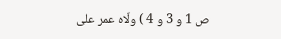ص 1 و 3 و 4 ) ولّاه عمر على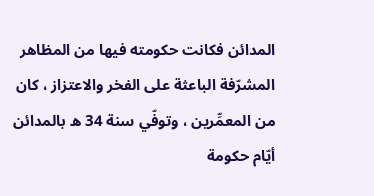المدائن فكانت حكومته فيها من المظاهر المشرّفة الباعثة على الفخر والاعتزاز ، كان من المعمِّرين ، وتوفّي سنة 34 ه بالمدائن أيّام حكومة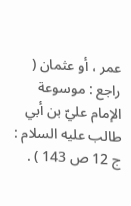عمر ، أو عثمان ( راجع : موسوعة الإمام عليّ بن أبي طالب عليه السلام : ج 12 ص 143 ) .